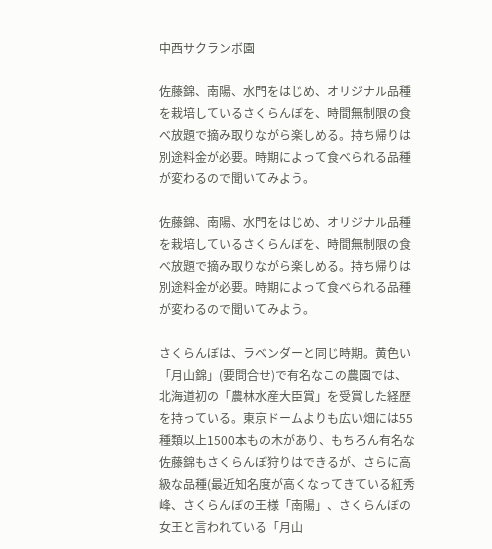中西サクランボ園

佐藤錦、南陽、水門をはじめ、オリジナル品種を栽培しているさくらんぼを、時間無制限の食べ放題で摘み取りながら楽しめる。持ち帰りは別途料金が必要。時期によって食べられる品種が変わるので聞いてみよう。

佐藤錦、南陽、水門をはじめ、オリジナル品種を栽培しているさくらんぼを、時間無制限の食べ放題で摘み取りながら楽しめる。持ち帰りは別途料金が必要。時期によって食べられる品種が変わるので聞いてみよう。

さくらんぼは、ラベンダーと同じ時期。黄色い「月山錦」(要問合せ)で有名なこの農園では、北海道初の「農林水産大臣賞」を受賞した経歴を持っている。東京ドームよりも広い畑には55種類以上1500本もの木があり、もちろん有名な佐藤錦もさくらんぼ狩りはできるが、さらに高級な品種(最近知名度が高くなってきている紅秀峰、さくらんぼの王様「南陽」、さくらんぼの女王と言われている「月山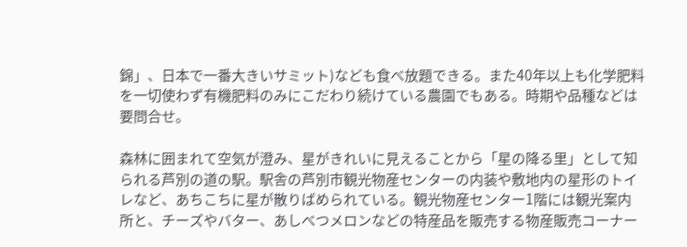錦」、日本で一番大きいサミット)なども食べ放題できる。また40年以上も化学肥料を一切使わず有機肥料のみにこだわり続けている農園でもある。時期や品種などは要問合せ。

森林に囲まれて空気が澄み、星がきれいに見えることから「星の降る里」として知られる芦別の道の駅。駅舎の芦別市観光物産センターの内装や敷地内の星形のトイレなど、あちこちに星が散りばめられている。観光物産センター1階には観光案内所と、チーズやバター、あしべつメロンなどの特産品を販売する物産販売コーナー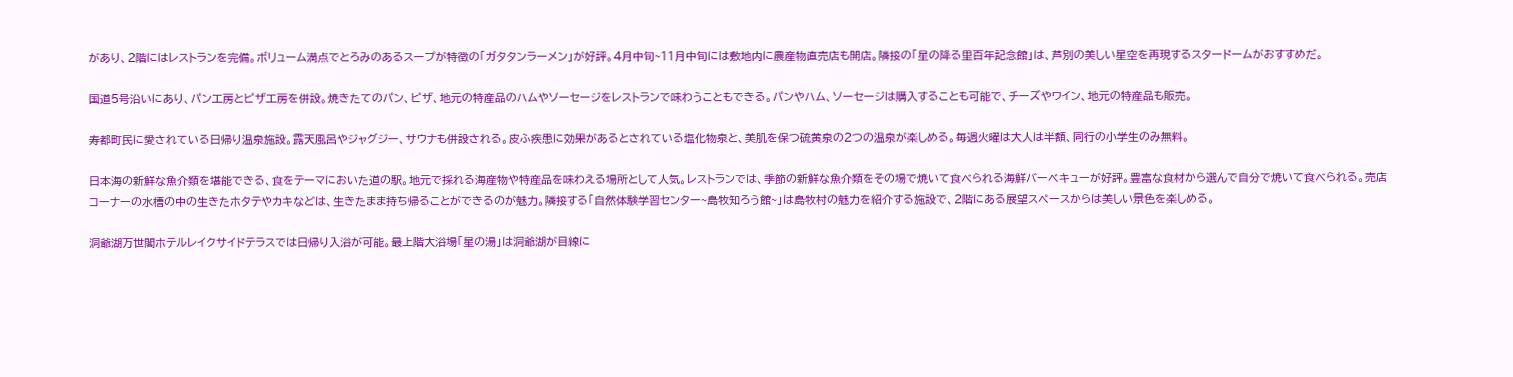があり、2階にはレストランを完備。ボリューム満点でとろみのあるスープが特徴の「ガタタンラーメン」が好評。4月中旬~11月中旬には敷地内に農産物直売店も開店。隣接の「星の降る里百年記念館」は、芦別の美しい星空を再現するスタードームがおすすめだ。

国道5号沿いにあり、パン工房とピザ工房を併設。焼きたてのパン、ピザ、地元の特産品のハムやソーセージをレストランで味わうこともできる。パンやハム、ソーセージは購入することも可能で、チーズやワイン、地元の特産品も販売。

寿都町民に愛されている日帰り温泉施設。露天風呂やジャグジー、サウナも併設される。皮ふ疾患に効果があるとされている塩化物泉と、美肌を保つ硫黄泉の2つの温泉が楽しめる。毎週火曜は大人は半額、同行の小学生のみ無料。

日本海の新鮮な魚介類を堪能できる、食をテーマにおいた道の駅。地元で採れる海産物や特産品を味わえる場所として人気。レストランでは、季節の新鮮な魚介類をその場で焼いて食べられる海鮮バーベキューが好評。豊富な食材から選んで自分で焼いて食べられる。売店コーナーの水槽の中の生きたホタテやカキなどは、生きたまま持ち帰ることができるのが魅力。隣接する「自然体験学習センター~島牧知ろう館~」は島牧村の魅力を紹介する施設で、2階にある展望スペースからは美しい景色を楽しめる。

洞爺湖万世閣ホテルレイクサイドテラスでは日帰り入浴が可能。最上階大浴場「星の湯」は洞爺湖が目線に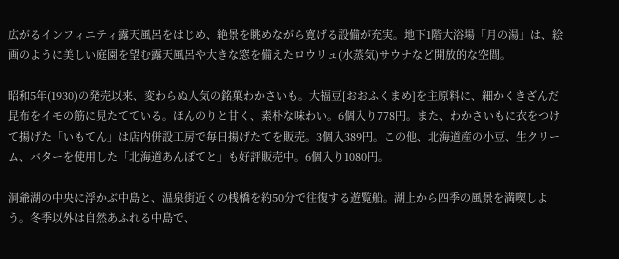広がるインフィニティ露天風呂をはじめ、絶景を眺めながら寛げる設備が充実。地下1階大浴場「月の湯」は、絵画のように美しい庭園を望む露天風呂や大きな窓を備えたロウリュ(水蒸気)サウナなど開放的な空間。

昭和5年(1930)の発売以来、変わらぬ人気の銘菓わかさいも。大福豆[おおふくまめ]を主原料に、細かくきざんだ昆布をイモの筋に見たてている。ほんのりと甘く、素朴な味わい。6個入り778円。また、わかさいもに衣をつけて揚げた「いもてん」は店内併設工房で毎日揚げたてを販売。3個入389円。この他、北海道産の小豆、生クリーム、バターを使用した「北海道あんぽてと」も好評販売中。6個入り1080円。

洞爺湖の中央に浮かぶ中島と、温泉街近くの桟橋を約50分で往復する遊覧船。湖上から四季の風景を満喫しよう。冬季以外は自然あふれる中島で、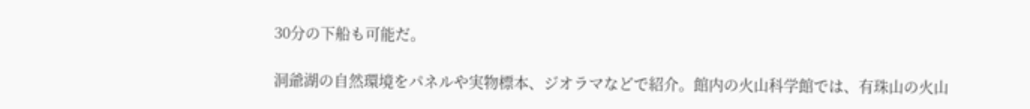30分の下船も可能だ。

洞爺湖の自然環境をパネルや実物標本、ジオラマなどで紹介。館内の火山科学館では、有珠山の火山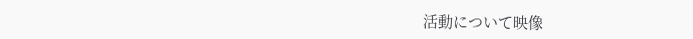活動について映像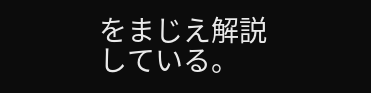をまじえ解説している。